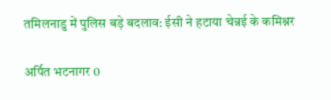तमिलनाडु में पुलिस बड़े बदलाव: ईसी ने हटाया चेन्नई के कमिश्नर

अर्पित भटनागर 0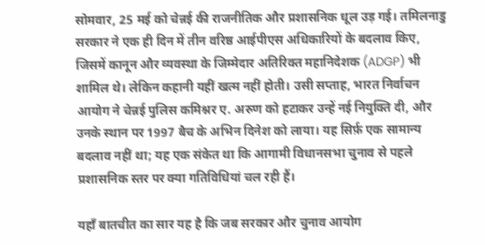सोमवार, 25 मई को चेन्नई की राजनीतिक और प्रशासनिक धूल उड़ गई। तमिलनाडु सरकार ने एक ही दिन में तीन वरिष्ठ आईपीएस अधिकारियों के बदलाव किए, जिसमें कानून और व्यवस्था के जिम्मेदार अतिरिक्त महानिदेशक (ADGP) भी शामिल थे। लेकिन कहानी यहीं खत्म नहीं होती। उसी सप्ताह, भारत निर्वाचन आयोग ने चेन्नई पुलिस कमिश्नर ए. अरुण को हटाकर उन्हें नई नियुक्ति दी, और उनके स्थान पर 1997 बैच के अभिन दिनेश को लाया। यह सिर्फ़ एक सामान्य बदलाव नहीं था; यह एक संकेत था कि आगामी विधानसभा चुनाव से पहले प्रशासनिक स्तर पर क्या गतिविधियां चल रही हैं।

यहाँ बातचीत का सार यह है कि जब सरकार और चुनाव आयोग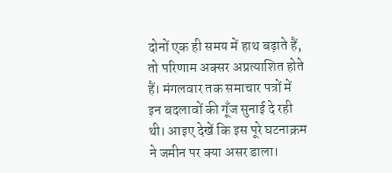दोनों एक ही समय में हाथ बढ़ाते हैं, तो परिणाम अक्सर अप्रत्याशित होते हैं। मंगलवार तक समाचार पत्रों में इन बदलावों की गूँज सुनाई दे रही थी। आइए देखें कि इस पूरे घटनाक्रम ने जमीन पर क्या असर डाला।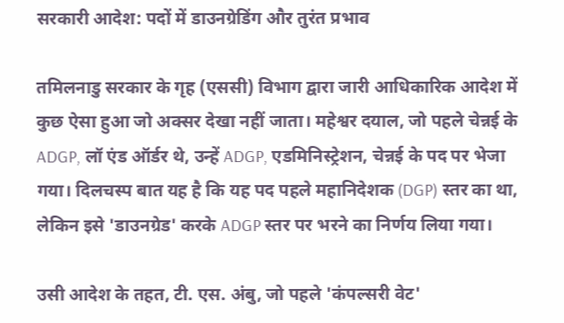सरकारी आदेश: पदों में डाउनग्रेडिंग और तुरंत प्रभाव

तमिलनाडु सरकार के गृह (एससी) विभाग द्वारा जारी आधिकारिक आदेश में कुछ ऐसा हुआ जो अक्सर देखा नहीं जाता। महेश्वर दयाल, जो पहले चेन्नई के ADGP, लॉ एंड ऑर्डर थे, उन्हें ADGP, एडमिनिस्ट्रेशन, चेन्नई के पद पर भेजा गया। दिलचस्प बात यह है कि यह पद पहले महानिदेशक (DGP) स्तर का था, लेकिन इसे 'डाउनग्रेड' करके ADGP स्तर पर भरने का निर्णय लिया गया।

उसी आदेश के तहत, टी. एस. अंबु, जो पहले 'कंपल्सरी वेट'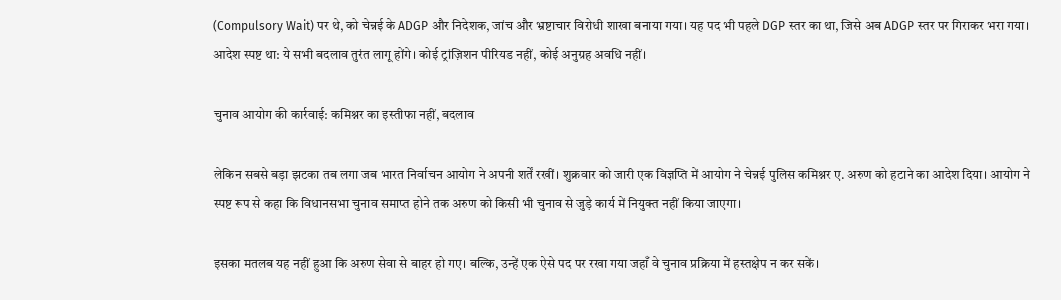(Compulsory Wait) पर थे, को चेन्नई के ADGP और निदेशक, जांच और भ्रष्टाचार विरोधी शाखा बनाया गया। यह पद भी पहले DGP स्तर का था, जिसे अब ADGP स्तर पर गिराकर भरा गया। आदेश स्पष्ट था: ये सभी बदलाव तुरंत लागू होंगे। कोई ट्रांज़िशन पीरियड नहीं, कोई अनुग्रह अवधि नहीं।

चुनाव आयोग की कार्रवाई: कमिश्नर का इस्तीफा नहीं, बदलाव

लेकिन सबसे बड़ा झटका तब लगा जब भारत निर्वाचन आयोग ने अपनी शर्तें रखीं। शुक्रवार को जारी एक विज्ञप्ति में आयोग ने चेन्नई पुलिस कमिश्नर ए. अरुण को हटाने का आदेश दिया। आयोग ने स्पष्ट रूप से कहा कि विधानसभा चुनाव समाप्त होने तक अरुण को किसी भी चुनाव से जुड़े कार्य में नियुक्त नहीं किया जाएगा।

इसका मतलब यह नहीं हुआ कि अरुण सेवा से बाहर हो गए। बल्कि, उन्हें एक ऐसे पद पर रखा गया जहाँ वे चुनाव प्रक्रिया में हस्तक्षेप न कर सकें।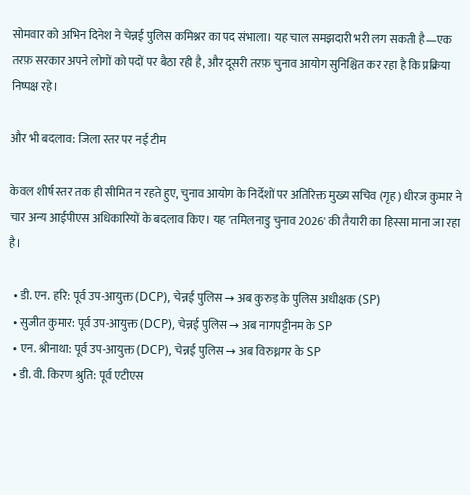सोमवार को अभिन दिनेश ने चेन्नई पुलिस कमिश्नर का पद संभाला। यह चाल समझदारी भरी लग सकती है—एक तरफ़ सरकार अपने लोगों को पदों पर बैठा रही है, और दूसरी तरफ़ चुनाव आयोग सुनिश्चित कर रहा है कि प्रक्रिया निष्पक्ष रहे।

और भी बदलाव: जिला स्तर पर नई टीम

केवल शीर्ष स्तर तक ही सीमित न रहते हुए, चुनाव आयोग के निर्देशों पर अतिरिक्त मुख्य सचिव (गृह) धीरज कुमार ने चार अन्य आईपीएस अधिकारियों के बदलाव किए। यह 'तमिलनाडु चुनाव 2026' की तैयारी का हिस्सा माना जा रहा है।

  • डी. एन. हरि: पूर्व उप-आयुक्त (DCP), चेन्नई पुलिस → अब कुरुड़ के पुलिस अधीक्षक (SP)
  • सुजीत कुमार: पूर्व उप-आयुक्त (DCP), चेन्नई पुलिस → अब नागपट्टीनम के SP
  • एन. श्रीनाथा: पूर्व उप-आयुक्त (DCP), चेन्नई पुलिस → अब विरुध्नगर के SP
  • डी. वी. किरण श्रुति: पूर्व एटीएस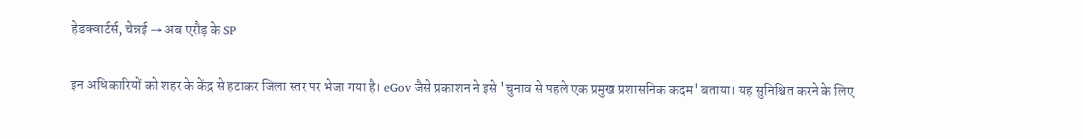हेडक्वार्टर्स, चेन्नई → अब एरौड़ के SP

इन अधिकारियों को शहर के केंद्र से हटाकर जिला स्तर पर भेजा गया है। eGov जैसे प्रकाशन ने इसे 'चुनाव से पहले एक प्रमुख प्रशासनिक कदम' बताया। यह सुनिश्चित करने के लिए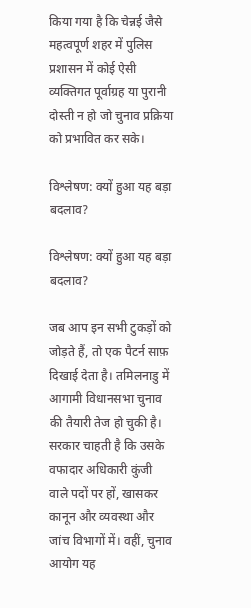किया गया है कि चेन्नई जैसे महत्वपूर्ण शहर में पुलिस प्रशासन में कोई ऐसी व्यक्तिगत पूर्वाग्रह या पुरानी दोस्ती न हो जो चुनाव प्रक्रिया को प्रभावित कर सके।

विश्लेषण: क्यों हुआ यह बड़ा बदलाव?

विश्लेषण: क्यों हुआ यह बड़ा बदलाव?

जब आप इन सभी टुकड़ों को जोड़ते हैं, तो एक पैटर्न साफ़ दिखाई देता है। तमिलनाडु में आगामी विधानसभा चुनाव की तैयारी तेज हो चुकी है। सरकार चाहती है कि उसके वफादार अधिकारी कुंजी वाले पदों पर हों, खासकर कानून और व्यवस्था और जांच विभागों में। वहीं, चुनाव आयोग यह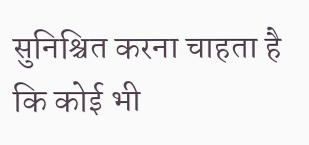सुनिश्चित करना चाहता है कि कोई भी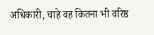अधिकारी, चाहे वह कितना भी वरिष्ठ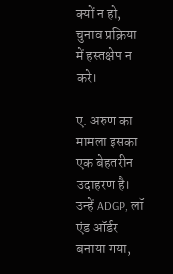क्यों न हो, चुनाव प्रक्रिया में हस्तक्षेप न करे।

ए. अरुण का मामला इसका एक बेहतरीन उदाहरण है। उन्हें ADGP, लॉ एंड ऑर्डर बनाया गया,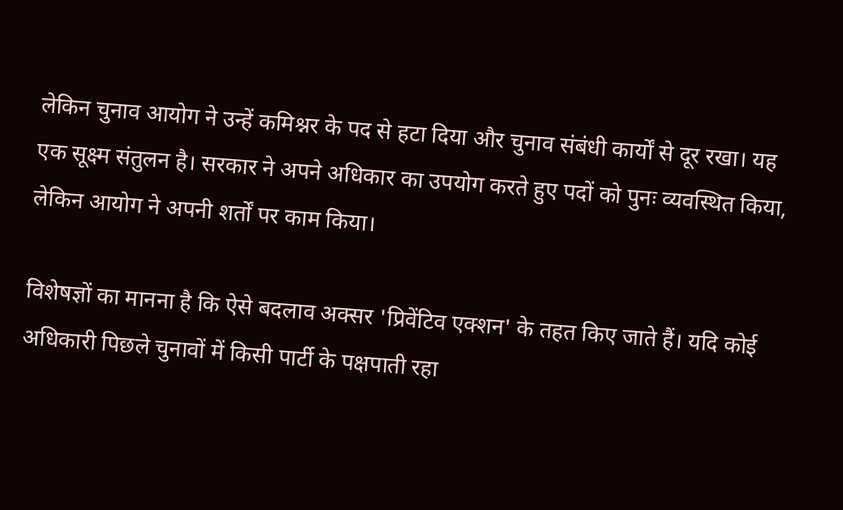लेकिन चुनाव आयोग ने उन्हें कमिश्नर के पद से हटा दिया और चुनाव संबंधी कार्यों से दूर रखा। यह एक सूक्ष्म संतुलन है। सरकार ने अपने अधिकार का उपयोग करते हुए पदों को पुनः व्यवस्थित किया, लेकिन आयोग ने अपनी शर्तों पर काम किया।

विशेषज्ञों का मानना है कि ऐसे बदलाव अक्सर 'प्रिवेंटिव एक्शन' के तहत किए जाते हैं। यदि कोई अधिकारी पिछले चुनावों में किसी पार्टी के पक्षपाती रहा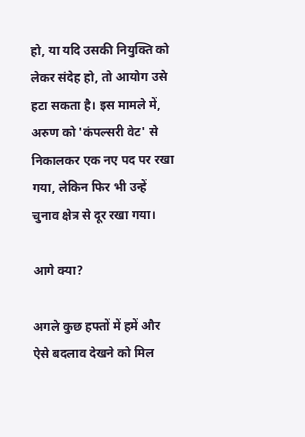हो, या यदि उसकी नियुक्ति को लेकर संदेह हो, तो आयोग उसे हटा सकता है। इस मामले में, अरुण को 'कंपल्सरी वेट' से निकालकर एक नए पद पर रखा गया, लेकिन फिर भी उन्हें चुनाव क्षेत्र से दूर रखा गया।

आगे क्या?

अगले कुछ हफ्तों में हमें और ऐसे बदलाव देखने को मिल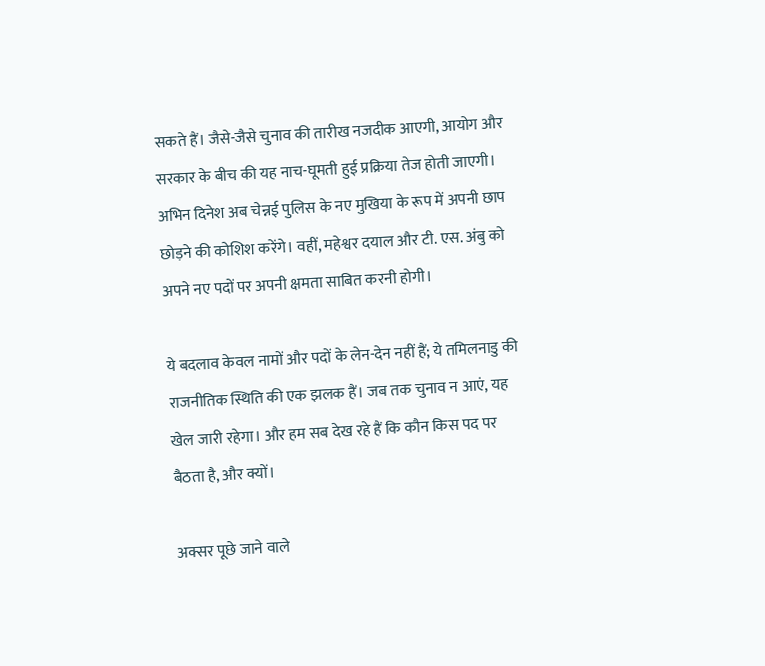सकते हैं। जैसे-जैसे चुनाव की तारीख नजदीक आएगी, आयोग और सरकार के बीच की यह नाच-घूमती हुई प्रक्रिया तेज होती जाएगी। अभिन दिनेश अब चेन्नई पुलिस के नए मुखिया के रूप में अपनी छाप छोड़ने की कोशिश करेंगे। वहीं, महेश्वर दयाल और टी. एस. अंबु को अपने नए पदों पर अपनी क्षमता साबित करनी होगी।

ये बदलाव केवल नामों और पदों के लेन-देन नहीं हैं; ये तमिलनाडु की राजनीतिक स्थिति की एक झलक हैं। जब तक चुनाव न आएं, यह खेल जारी रहेगा। और हम सब देख रहे हैं कि कौन किस पद पर बैठता है, और क्यों।

अक्सर पूछे जाने वाले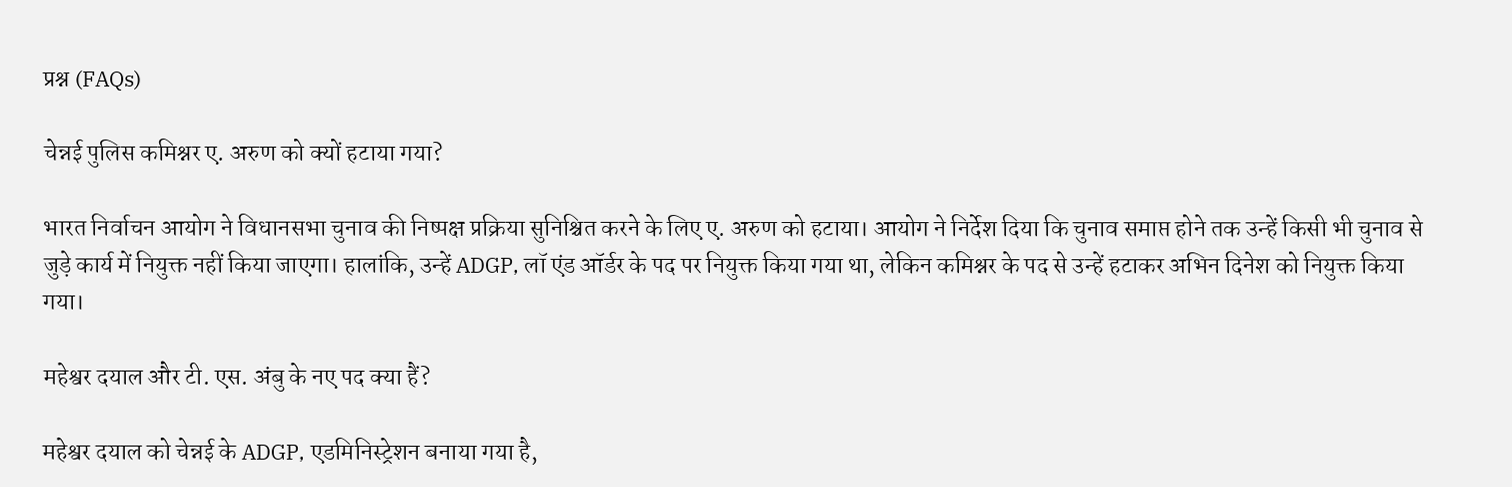प्रश्न (FAQs)

चेन्नई पुलिस कमिश्नर ए. अरुण को क्यों हटाया गया?

भारत निर्वाचन आयोग ने विधानसभा चुनाव की निष्पक्ष प्रक्रिया सुनिश्चित करने के लिए ए. अरुण को हटाया। आयोग ने निर्देश दिया कि चुनाव समाप्त होने तक उन्हें किसी भी चुनाव से जुड़े कार्य में नियुक्त नहीं किया जाएगा। हालांकि, उन्हें ADGP, लॉ एंड ऑर्डर के पद पर नियुक्त किया गया था, लेकिन कमिश्नर के पद से उन्हें हटाकर अभिन दिनेश को नियुक्त किया गया।

महेश्वर दयाल और टी. एस. अंबु के नए पद क्या हैं?

महेश्वर दयाल को चेन्नई के ADGP, एडमिनिस्ट्रेशन बनाया गया है,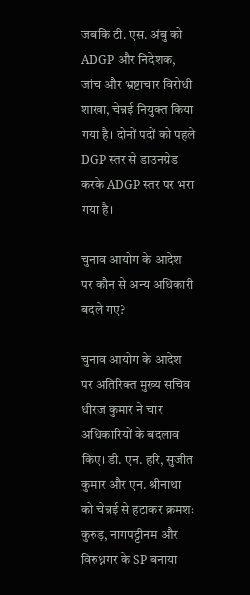जबकि टी. एस. अंबु को ADGP और निदेशक, जांच और भ्रष्टाचार विरोधी शाखा, चेन्नई नियुक्त किया गया है। दोनों पदों को पहले DGP स्तर से डाउनग्रेड करके ADGP स्तर पर भरा गया है।

चुनाव आयोग के आदेश पर कौन से अन्य अधिकारी बदले गए?

चुनाव आयोग के आदेश पर अतिरिक्त मुख्य सचिव धीरज कुमार ने चार अधिकारियों के बदलाव किए। डी. एन. हरि, सुजीत कुमार और एन. श्रीनाथा को चेन्नई से हटाकर क्रमशः कुरुड़, नागपट्टीनम और विरुध्नगर के SP बनाया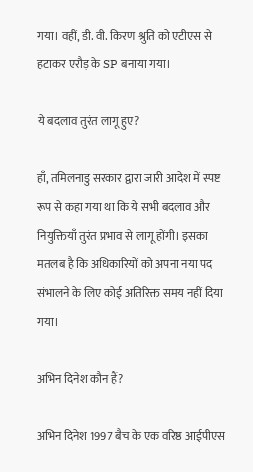गया। वहीं, डी. वी. किरण श्रुति को एटीएस से हटाकर एरौड़ के SP बनाया गया।

ये बदलाव तुरंत लागू हुए?

हाँ, तमिलनाडु सरकार द्वारा जारी आदेश में स्पष्ट रूप से कहा गया था कि ये सभी बदलाव और नियुक्तियाँ तुरंत प्रभाव से लागू होंगी। इसका मतलब है कि अधिकारियों को अपना नया पद संभालने के लिए कोई अतिरिक्त समय नहीं दिया गया।

अभिन दिनेश कौन हैं?

अभिन दिनेश 1997 बैच के एक वरिष्ठ आईपीएस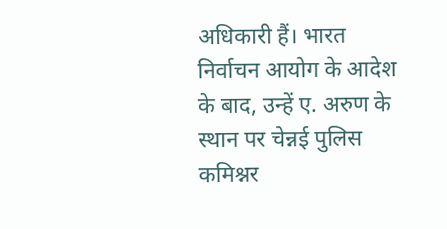अधिकारी हैं। भारत निर्वाचन आयोग के आदेश के बाद, उन्हें ए. अरुण के स्थान पर चेन्नई पुलिस कमिश्नर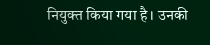नियुक्त किया गया है। उनकी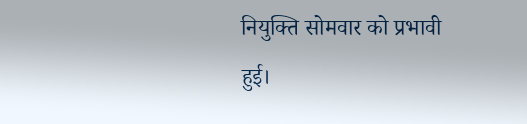नियुक्ति सोमवार को प्रभावी हुई।